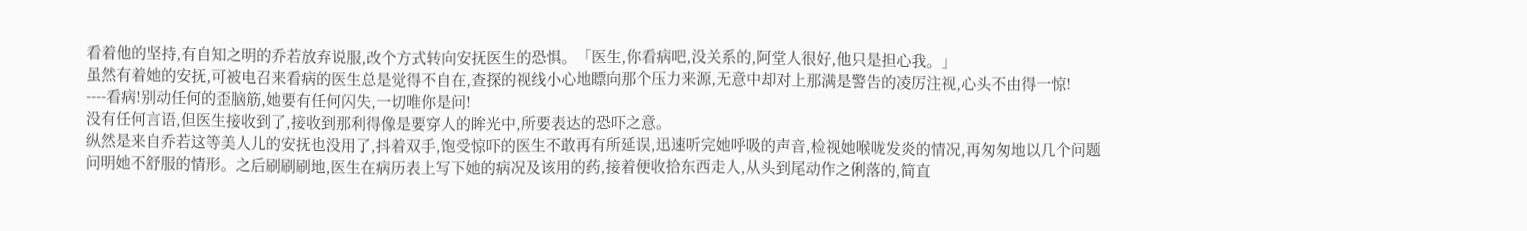看着他的坚持,有自知之明的乔若放弃说服,改个方式转向安抚医生的恐惧。「医生,你看病吧,没关系的,阿堂人很好,他只是担心我。」
虽然有着她的安抚,可被电召来看病的医生总是觉得不自在,查探的视线小心地瞟向那个压力来源,无意中却对上那满是警告的凌厉注视,心头不由得一惊!
----看病!别动任何的歪脑筋,她要有任何闪失,一切唯你是问!
没有任何言语,但医生接收到了,接收到那利得像是要穿人的眸光中,所要表达的恐吓之意。
纵然是来自乔若这等美人儿的安抚也没用了,抖着双手,饱受惊吓的医生不敢再有所延误,迅速听完她呼吸的声音,检视她喉咙发炎的情况,再匆匆地以几个问题问明她不舒服的情形。之后刷刷刷地,医生在病历表上写下她的病况及该用的药,接着便收拾东西走人,从头到尾动作之俐落的,简直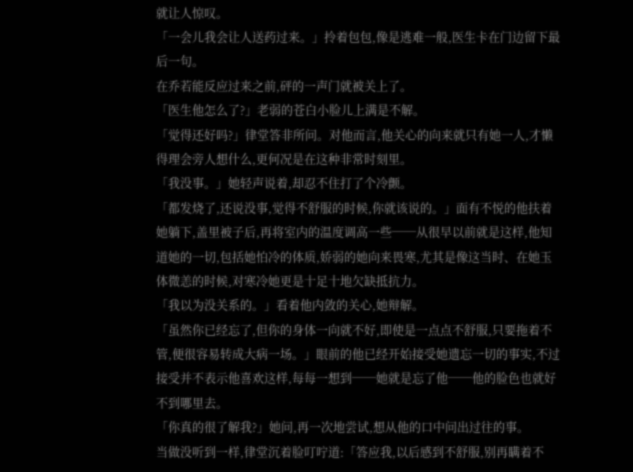就让人惊叹。
「一会儿我会让人送药过来。」拎着包包,像是逃难一般,医生卡在门边留下最后一句。
在乔若能反应过来之前,砰的一声门就被关上了。
「医生他怎么了?」老弱的苍白小脸儿上满是不解。
「觉得还好吗?」律堂答非所问。对他而言,他关心的向来就只有她一人,才懒得理会旁人想什么,更何况是在这种非常时刻里。
「我没事。」她轻声说着,却忍不住打了个冷颤。
「都发烧了,还说没事,觉得不舒服的时候,你就该说的。」面有不悦的他扶着她躺下,盖里被子后,再将室内的温度调高一些──从很早以前就是这样,他知道她的一切,包括她怕冷的体质,娇弱的她向来畏寒,尤其是像这当时、在她玉体微恙的时候,对寒冷她更是十足十地欠缺抵抗力。
「我以为没关系的。」看着他内敛的关心,她辩解。
「虽然你已经忘了,但你的身体一向就不好,即使是一点点不舒服,只要拖着不管,便很容易转成大病一场。」眼前的他已经开始接受她遗忘一切的事实,不过接受并不表示他喜欢这样,每每一想到──她就是忘了他──他的脸色也就好不到哪里去。
「你真的很了解我?」她问,再一次地尝试,想从他的口中问出过往的事。
当做没听到一样,律堂沉着脸叮咛道:「答应我,以后感到不舒服,别再瞒着不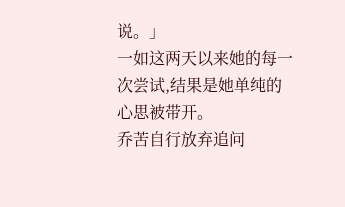说。」
一如这两天以来她的每一次尝试,结果是她单纯的心思被带开。
乔苦自行放弃追问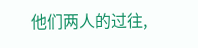他们两人的过往,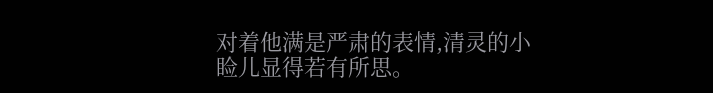对着他满是严肃的表情,清灵的小睑儿显得若有所思。